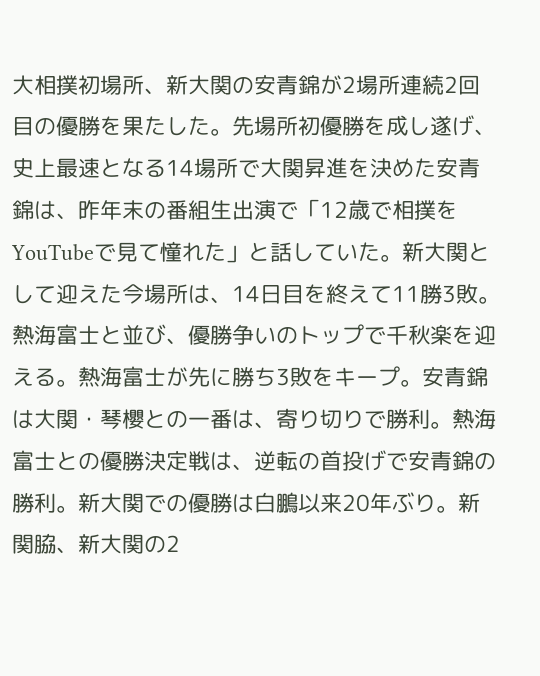大相撲初場所、新大関の安青錦が2場所連続2回目の優勝を果たした。先場所初優勝を成し遂げ、史上最速となる14場所で大関昇進を決めた安青錦は、昨年末の番組生出演で「12歳で相撲をYouTubeで見て憧れた」と話していた。新大関として迎えた今場所は、14日目を終えて11勝3敗。熱海富士と並び、優勝争いのトップで千秋楽を迎える。熱海富士が先に勝ち3敗をキープ。安青錦は大関・琴櫻との一番は、寄り切りで勝利。熱海富士との優勝決定戦は、逆転の首投げで安青錦の勝利。新大関での優勝は白鵬以来20年ぶり。新関脇、新大関の2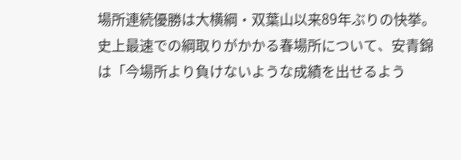場所連続優勝は大横綱・双葉山以来89年ぶりの快挙。史上最速での綱取りがかかる春場所について、安青錦は「今場所より負けないような成績を出せるよう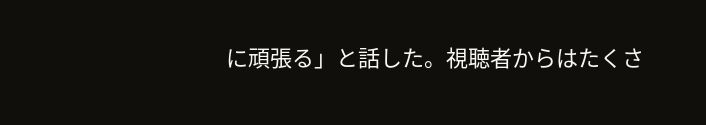に頑張る」と話した。視聴者からはたくさ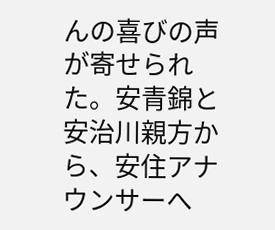んの喜びの声が寄せられた。安青錦と安治川親方から、安住アナウンサーへ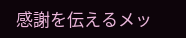感謝を伝えるメッ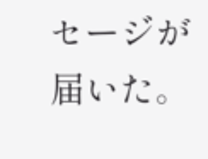セージが届いた。